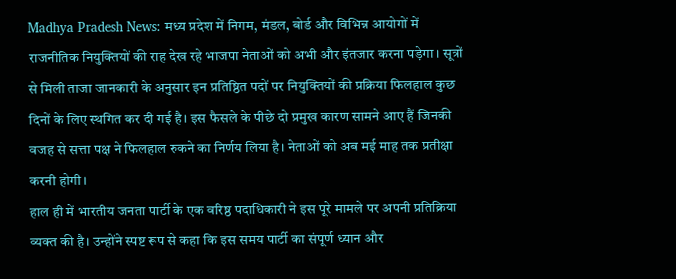Madhya Pradesh News: मध्य प्रदेश में निगम, मंडल, बोर्ड और विभिन्न आयोगों में राजनीतिक नियुक्तियों की राह देख रहे भाजपा नेताओं को अभी और इंतजार करना पड़ेगा। सूत्रों से मिली ताजा जानकारी के अनुसार इन प्रतिष्ठित पदों पर नियुक्तियों की प्रक्रिया फिलहाल कुछ दिनों के लिए स्थगित कर दी गई है। इस फैसले के पीछे दो प्रमुख कारण सामने आए हैं जिनकी वजह से सत्ता पक्ष ने फिलहाल रुकने का निर्णय लिया है। नेताओं को अब मई माह तक प्रतीक्षा करनी होगी।
हाल ही में भारतीय जनता पार्टी के एक वरिष्ठ पदाधिकारी ने इस पूरे मामले पर अपनी प्रतिक्रिया व्यक्त की है। उन्होंने स्पष्ट रूप से कहा कि इस समय पार्टी का संपूर्ण ध्यान और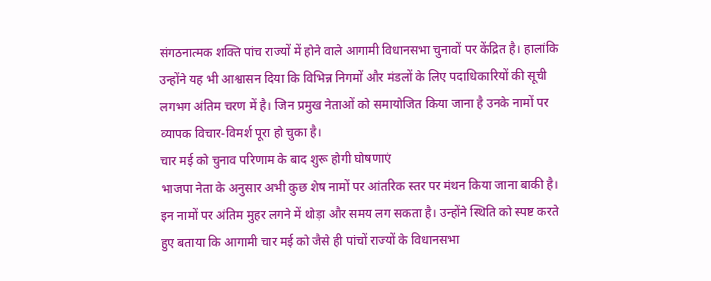संगठनात्मक शक्ति पांच राज्यों में होने वाले आगामी विधानसभा चुनावों पर केंद्रित है। हालांकि उन्होंने यह भी आश्वासन दिया कि विभिन्न निगमों और मंडलों के लिए पदाधिकारियों की सूची लगभग अंतिम चरण में है। जिन प्रमुख नेताओं को समायोजित किया जाना है उनके नामों पर व्यापक विचार-विमर्श पूरा हो चुका है।
चार मई को चुनाव परिणाम के बाद शुरू होगी घोषणाएं
भाजपा नेता के अनुसार अभी कुछ शेष नामों पर आंतरिक स्तर पर मंथन किया जाना बाकी है। इन नामों पर अंतिम मुहर लगने में थोड़ा और समय लग सकता है। उन्होंने स्थिति को स्पष्ट करते हुए बताया कि आगामी चार मई को जैसे ही पांचों राज्यों के विधानसभा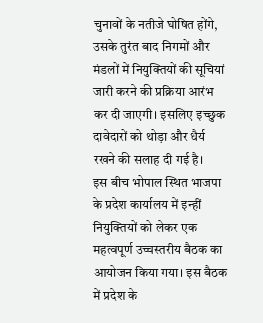चुनावों के नतीजे घोषित होंगे, उसके तुरंत बाद निगमों और मंडलों में नियुक्तियों की सूचियां जारी करने की प्रक्रिया आरंभ कर दी जाएगी। इसलिए इच्छुक दावेदारों को थोड़ा और धैर्य रखने की सलाह दी गई है।
इस बीच भोपाल स्थित भाजपा के प्रदेश कार्यालय में इन्हीं नियुक्तियों को लेकर एक महत्वपूर्ण उच्चस्तरीय बैठक का आयोजन किया गया। इस बैठक में प्रदेश के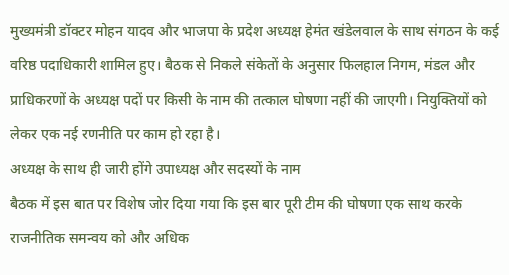मुख्यमंत्री डॉक्टर मोहन यादव और भाजपा के प्रदेश अध्यक्ष हेमंत खंडेलवाल के साथ संगठन के कई वरिष्ठ पदाधिकारी शामिल हुए। बैठक से निकले संकेतों के अनुसार फिलहाल निगम, मंडल और प्राधिकरणों के अध्यक्ष पदों पर किसी के नाम की तत्काल घोषणा नहीं की जाएगी। नियुक्तियों को लेकर एक नई रणनीति पर काम हो रहा है।
अध्यक्ष के साथ ही जारी होंगे उपाध्यक्ष और सदस्यों के नाम
बैठक में इस बात पर विशेष जोर दिया गया कि इस बार पूरी टीम की घोषणा एक साथ करके राजनीतिक समन्वय को और अधिक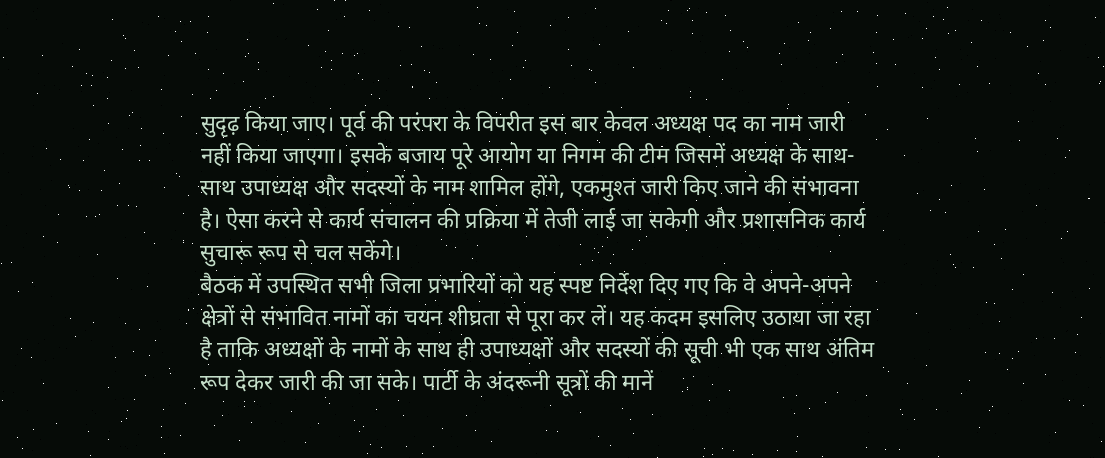सुदृढ़ किया जाए। पूर्व की परंपरा के विपरीत इस बार केवल अध्यक्ष पद का नाम जारी नहीं किया जाएगा। इसके बजाय पूरे आयोग या निगम की टीम जिसमें अध्यक्ष के साथ-साथ उपाध्यक्ष और सदस्यों के नाम शामिल होंगे, एकमुश्त जारी किए जाने की संभावना है। ऐसा करने से कार्य संचालन की प्रक्रिया में तेजी लाई जा सकेगी और प्रशासनिक कार्य सुचारू रूप से चल सकेंगे।
बैठक में उपस्थित सभी जिला प्रभारियों को यह स्पष्ट निर्देश दिए गए कि वे अपने-अपने क्षेत्रों से संभावित नामों का चयन शीघ्रता से पूरा कर लें। यह कदम इसलिए उठाया जा रहा है ताकि अध्यक्षों के नामों के साथ ही उपाध्यक्षों और सदस्यों की सूची भी एक साथ अंतिम रूप देकर जारी की जा सके। पार्टी के अंदरूनी सूत्रों की मानें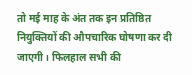तो मई माह के अंत तक इन प्रतिष्ठित नियुक्तियों की औपचारिक घोषणा कर दी जाएगी। फिलहाल सभी की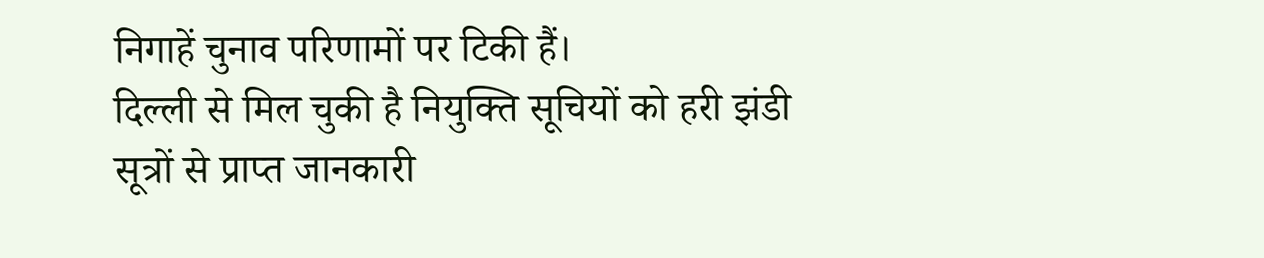निगाहें चुनाव परिणामों पर टिकी हैं।
दिल्ली से मिल चुकी है नियुक्ति सूचियों को हरी झंडी
सूत्रों से प्राप्त जानकारी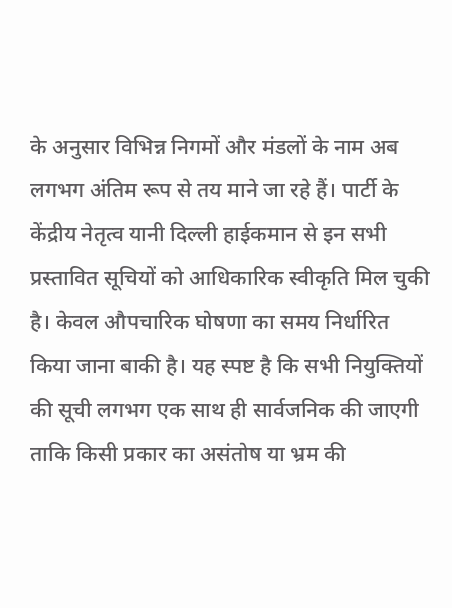के अनुसार विभिन्न निगमों और मंडलों के नाम अब लगभग अंतिम रूप से तय माने जा रहे हैं। पार्टी के केंद्रीय नेतृत्व यानी दिल्ली हाईकमान से इन सभी प्रस्तावित सूचियों को आधिकारिक स्वीकृति मिल चुकी है। केवल औपचारिक घोषणा का समय निर्धारित किया जाना बाकी है। यह स्पष्ट है कि सभी नियुक्तियों की सूची लगभग एक साथ ही सार्वजनिक की जाएगी ताकि किसी प्रकार का असंतोष या भ्रम की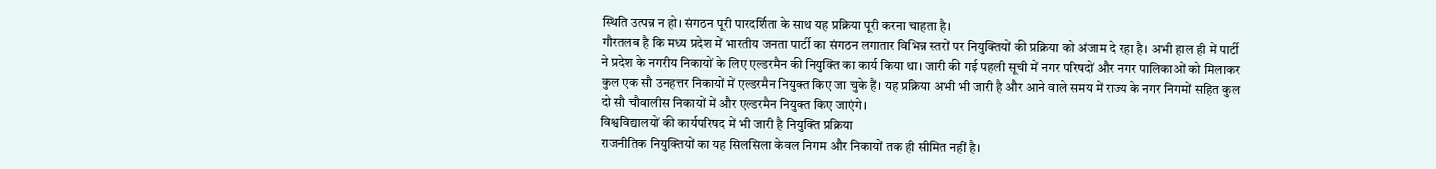स्थिति उत्पन्न न हो। संगठन पूरी पारदर्शिता के साथ यह प्रक्रिया पूरी करना चाहता है।
गौरतलब है कि मध्य प्रदेश में भारतीय जनता पार्टी का संगठन लगातार विभिन्न स्तरों पर नियुक्तियों की प्रक्रिया को अंजाम दे रहा है। अभी हाल ही में पार्टी ने प्रदेश के नगरीय निकायों के लिए एल्डरमैन की नियुक्ति का कार्य किया था। जारी की गई पहली सूची में नगर परिषदों और नगर पालिकाओं को मिलाकर कुल एक सौ उनहत्तर निकायों में एल्डरमैन नियुक्त किए जा चुके हैं। यह प्रक्रिया अभी भी जारी है और आने वाले समय में राज्य के नगर निगमों सहित कुल दो सौ चौवालीस निकायों में और एल्डरमैन नियुक्त किए जाएंगे।
विश्वविद्यालयों की कार्यपरिषद में भी जारी है नियुक्ति प्रक्रिया
राजनीतिक नियुक्तियों का यह सिलसिला केवल निगम और निकायों तक ही सीमित नहीं है।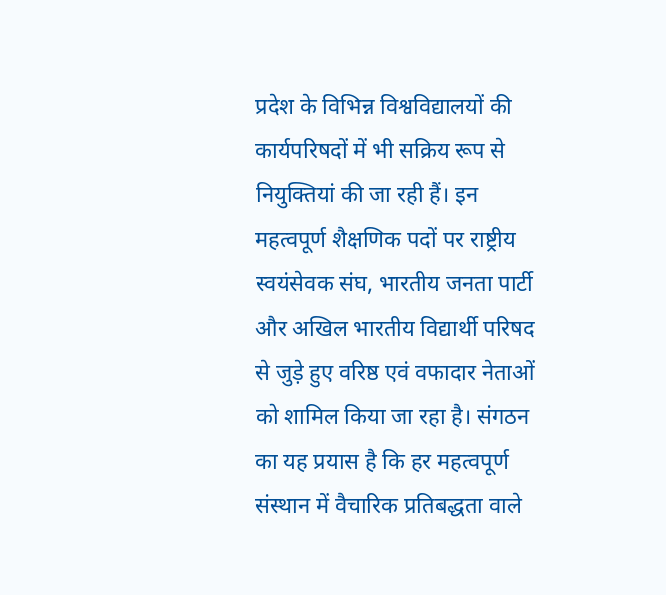प्रदेश के विभिन्न विश्वविद्यालयों की कार्यपरिषदों में भी सक्रिय रूप से नियुक्तियां की जा रही हैं। इन महत्वपूर्ण शैक्षणिक पदों पर राष्ट्रीय स्वयंसेवक संघ, भारतीय जनता पार्टी और अखिल भारतीय विद्यार्थी परिषद से जुड़े हुए वरिष्ठ एवं वफादार नेताओं को शामिल किया जा रहा है। संगठन का यह प्रयास है कि हर महत्वपूर्ण संस्थान में वैचारिक प्रतिबद्धता वाले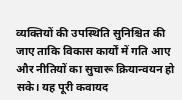व्यक्तियों की उपस्थिति सुनिश्चित की जाए ताकि विकास कार्यों में गति आए और नीतियों का सुचारू क्रियान्वयन हो सके। यह पूरी कवायद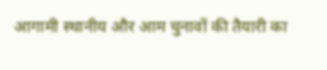आगामी स्थानीय और आम चुनावों की तैयारी का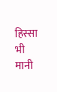हिस्सा भी मानी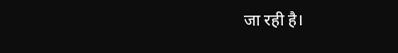जा रही है।